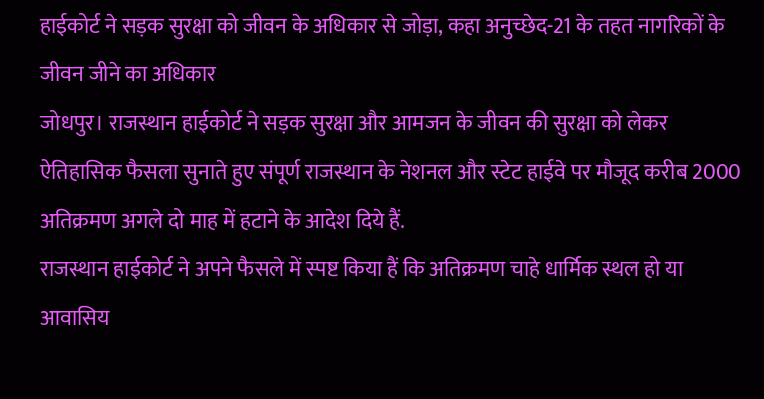हाईकोर्ट ने सड़क सुरक्षा को जीवन के अधिकार से जोड़ा, कहा अनुच्छेद-21 के तहत नागरिकों के जीवन जीने का अधिकार
जोधपुर। राजस्थान हाईकोर्ट ने सड़क सुरक्षा और आमजन के जीवन की सुरक्षा को लेकर ऐतिहासिक फैसला सुनाते हुए संपूर्ण राजस्थान के नेशनल और स्टेट हाईवे पर मौजूद करीब 2000 अतिक्रमण अगले दो माह में हटाने के आदेश दिये हैं.
राजस्थान हाईकोर्ट ने अपने फैसले में स्पष्ट किया हैं कि अतिक्रमण चाहे धार्मिक स्थल हो या आवासिय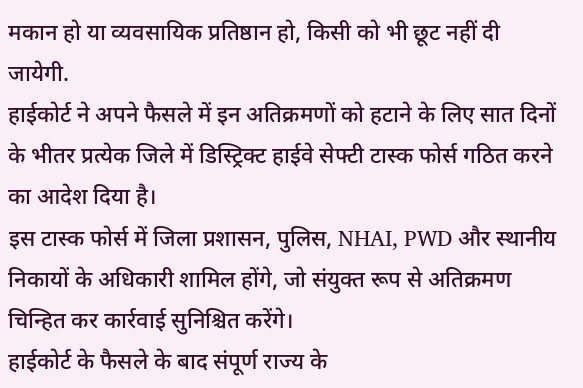मकान हो या व्यवसायिक प्रतिष्ठान हो, किसी को भी छूट नहीं दी जायेगी.
हाईकोर्ट ने अपने फैसले में इन अतिक्रमणों को हटाने के लिए सात दिनों के भीतर प्रत्येक जिले में डिस्ट्रिक्ट हाईवे सेफ्टी टास्क फोर्स गठित करने का आदेश दिया है।
इस टास्क फोर्स में जिला प्रशासन, पुलिस, NHAI, PWD और स्थानीय निकायों के अधिकारी शामिल होंगे, जो संयुक्त रूप से अतिक्रमण चिन्हित कर कार्रवाई सुनिश्चित करेंगे।
हाईकोर्ट के फैसले के बाद संपूर्ण राज्य के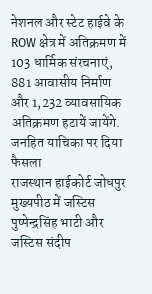नेशनल और स्टेट हाईवे के ROW क्षेत्र में अतिक्रमण में 103 धार्मिक संरचनाएं, 881 आवासीय निर्माण और 1,232 व्यावसायिक अतिक्रमण हटायें जायेंगे.
जनहित याचिका पर दिया फैसला
राजस्थान हाईकोर्ट जोधपुर मुख्यपीठ में जस्टिस पुष्पेन्द्रसिंह भाटी और जस्टिस संदीप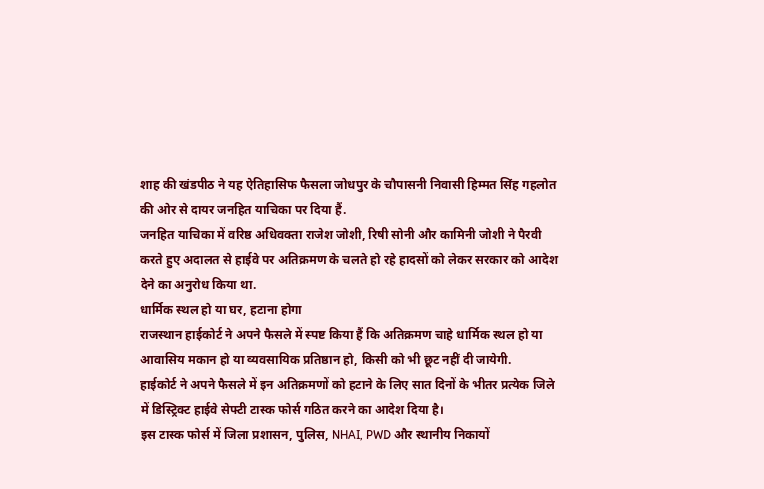शाह की खंडपीठ ने यह ऐतिहासिफ फैसला जोधपुर के चौपासनी निवासी हिम्मत सिंह गहलोत की ओर से दायर जनहित याचिका पर दिया हैं.
जनहित याचिका में वरिष्ठ अधिवक्ता राजेश जोशी, रिषी सोनी और कामिनी जोशी ने पैरवी करते हुए अदालत से हाईवे पर अतिक्रमण के चलते हो रहे हादसों को लेकर सरकार को आदेश देने का अनुरोध किया था.
धार्मिक स्थल हो या घर, हटाना होगा
राजस्थान हाईकोर्ट ने अपने फैसले में स्पष्ट किया हैं कि अतिक्रमण चाहे धार्मिक स्थल हो या आवासिय मकान हो या व्यवसायिक प्रतिष्ठान हो, किसी को भी छूट नहीं दी जायेगी.
हाईकोर्ट ने अपने फैसले में इन अतिक्रमणों को हटाने के लिए सात दिनों के भीतर प्रत्येक जिले में डिस्ट्रिक्ट हाईवे सेफ्टी टास्क फोर्स गठित करने का आदेश दिया है।
इस टास्क फोर्स में जिला प्रशासन, पुलिस, NHAI, PWD और स्थानीय निकायों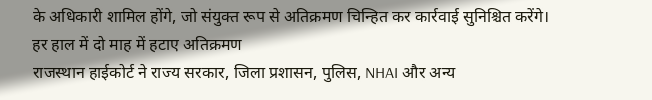के अधिकारी शामिल होंगे, जो संयुक्त रूप से अतिक्रमण चिन्हित कर कार्रवाई सुनिश्चित करेंगे।
हर हाल में दो माह में हटाए अतिक्रमण
राजस्थान हाईकोर्ट ने राज्य सरकार, जिला प्रशासन, पुलिस, NHAI और अन्य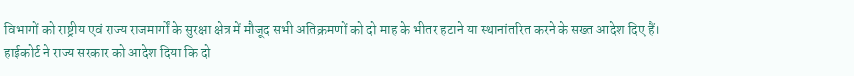विभागों को राष्ट्रीय एवं राज्य राजमार्गों के सुरक्षा क्षेत्र में मौजूद सभी अतिक्रमणों को दो माह के भीतर हटाने या स्थानांतरित करने के सख्त आदेश दिए हैं।
हाईकोर्ट ने राज्य सरकार को आदेश दिया कि दो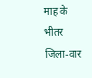माह के भीतर जिला-वार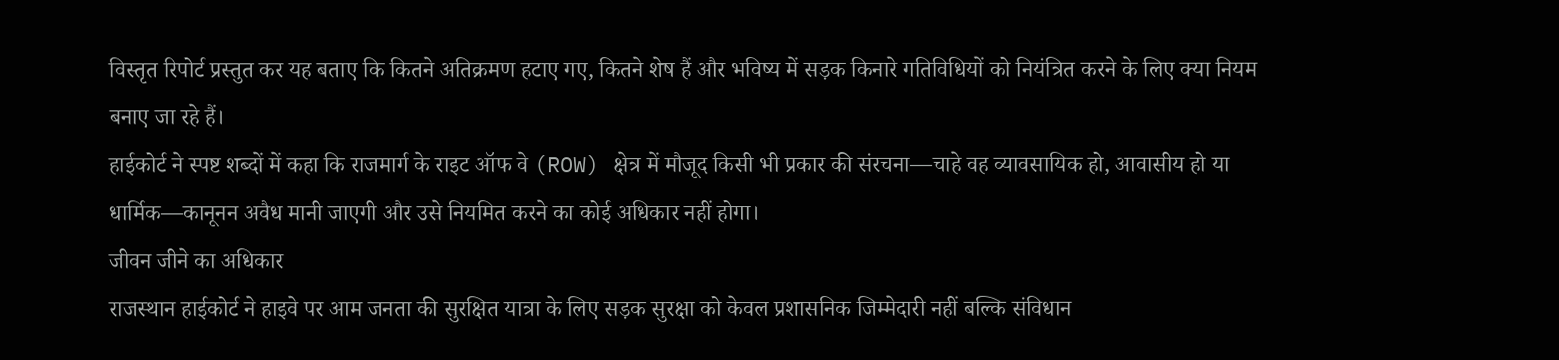विस्तृत रिपोर्ट प्रस्तुत कर यह बताए कि कितने अतिक्रमण हटाए गए, कितने शेष हैं और भविष्य में सड़क किनारे गतिविधियों को नियंत्रित करने के लिए क्या नियम बनाए जा रहे हैं।
हाईकोर्ट ने स्पष्ट शब्दों में कहा कि राजमार्ग के राइट ऑफ वे (ROW) क्षेत्र में मौजूद किसी भी प्रकार की संरचना—चाहे वह व्यावसायिक हो, आवासीय हो या धार्मिक—कानूनन अवैध मानी जाएगी और उसे नियमित करने का कोई अधिकार नहीं होगा।
जीवन जीने का अधिकार
राजस्थान हाईकोर्ट ने हाइवे पर आम जनता की सुरक्षित यात्रा के लिए सड़क सुरक्षा को केवल प्रशासनिक जिम्मेदारी नहीं बल्कि संविधान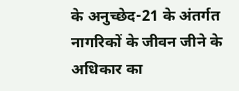के अनुच्छेद-21 के अंतर्गत नागरिकों के जीवन जीने के अधिकार का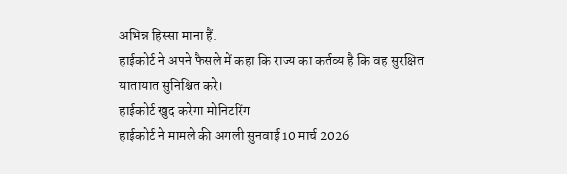अभिन्न हिस्सा माना हैं.
हाईकोर्ट ने अपने फैसले में कहा कि राज्य का कर्तव्य है कि वह सुरक्षित यातायात सुनिश्चित करे।
हाईकोर्ट खुद करेगा मोनिटरिंग
हाईकोर्ट ने मामले की अगली सुनवाई 10 मार्च 2026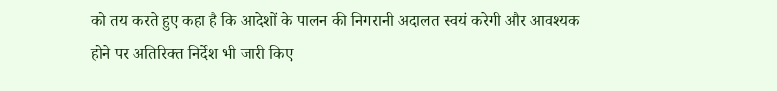को तय करते हुए कहा है कि आदेशों के पालन की निगरानी अदालत स्वयं करेगी और आवश्यक होने पर अतिरिक्त निर्देश भी जारी किए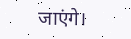जाएंगे।